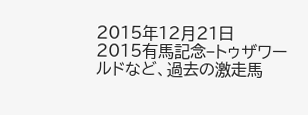2015年12月21日
2015有馬記念−トゥザワールドなど、過去の激走馬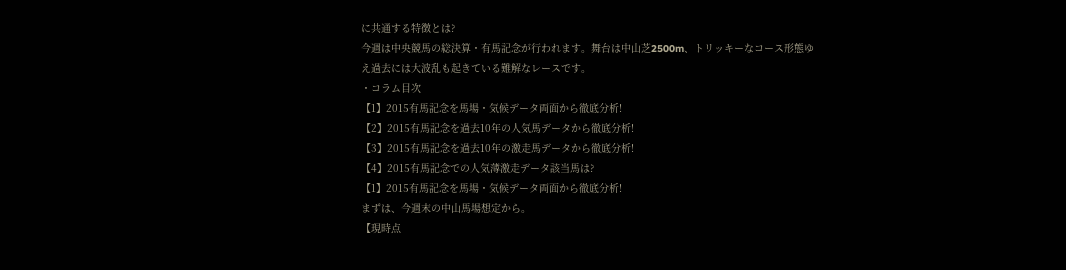に共通する特徴とは?
今週は中央競馬の総決算・有馬記念が行われます。舞台は中山芝2500m、トリッキーなコース形態ゆえ過去には大波乱も起きている難解なレースです。
・コラム目次
【1】2015有馬記念を馬場・気候データ両面から徹底分析!
【2】2015有馬記念を過去10年の人気馬データから徹底分析!
【3】2015有馬記念を過去10年の激走馬データから徹底分析!
【4】2015有馬記念での人気薄激走データ該当馬は?
【1】2015有馬記念を馬場・気候データ両面から徹底分析!
まずは、今週末の中山馬場想定から。
【現時点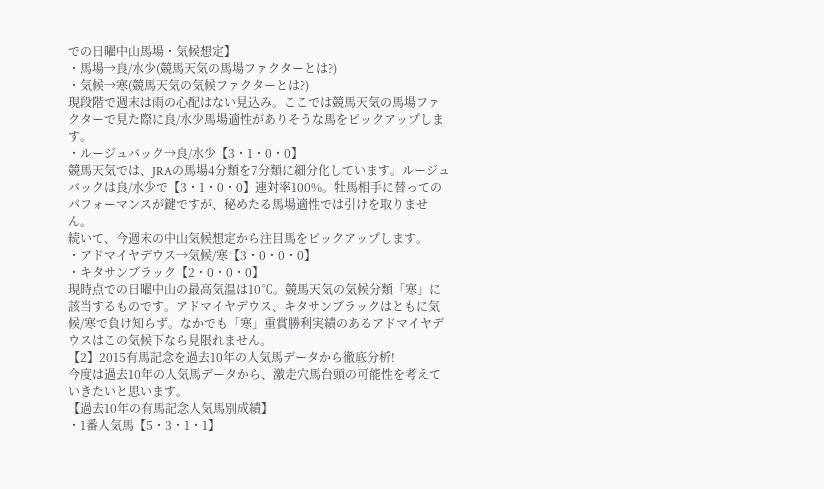での日曜中山馬場・気候想定】
・馬場→良/水少(競馬天気の馬場ファクターとは?)
・気候→寒(競馬天気の気候ファクターとは?)
現段階で週末は雨の心配はない見込み。ここでは競馬天気の馬場ファクターで見た際に良/水少馬場適性がありそうな馬をピックアップします。
・ルージュバック→良/水少【3・1・0・0】
競馬天気では、JRAの馬場4分類を7分類に細分化しています。ルージュバックは良/水少で【3・1・0・0】連対率100%。牡馬相手に替ってのパフォーマンスが鍵ですが、秘めたる馬場適性では引けを取りません。
続いて、今週末の中山気候想定から注目馬をピックアップします。
・アドマイヤデウス→気候/寒【3・0・0・0】
・キタサンブラック【2・0・0・0】
現時点での日曜中山の最高気温は10℃。競馬天気の気候分類「寒」に該当するものです。アドマイヤデウス、キタサンブラックはともに気候/寒で負け知らず。なかでも「寒」重賞勝利実績のあるアドマイヤデウスはこの気候下なら見限れません。
【2】2015有馬記念を過去10年の人気馬データから徹底分析!
今度は過去10年の人気馬データから、激走穴馬台頭の可能性を考えていきたいと思います。
【過去10年の有馬記念人気馬別成績】
・1番人気馬【5・3・1・1】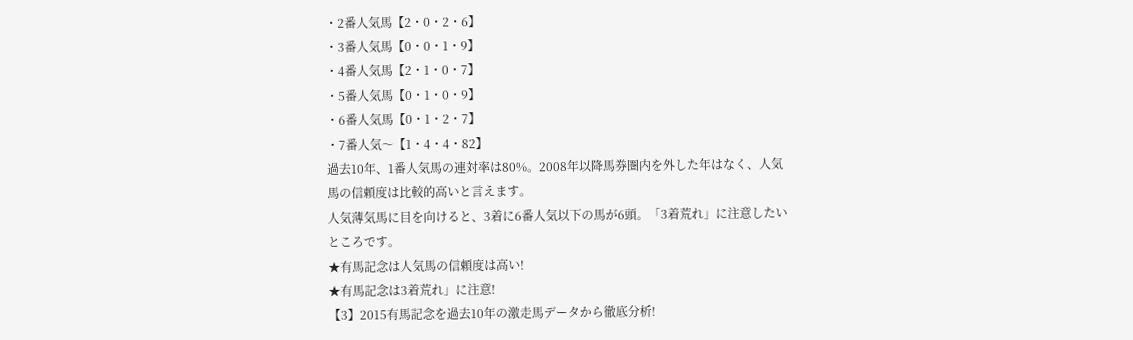・2番人気馬【2・0・2・6】
・3番人気馬【0・0・1・9】
・4番人気馬【2・1・0・7】
・5番人気馬【0・1・0・9】
・6番人気馬【0・1・2・7】
・7番人気〜【1・4・4・82】
過去10年、1番人気馬の連対率は80%。2008年以降馬券圏内を外した年はなく、人気馬の信頼度は比較的高いと言えます。
人気薄気馬に目を向けると、3着に6番人気以下の馬が6頭。「3着荒れ」に注意したいところです。
★有馬記念は人気馬の信頼度は高い!
★有馬記念は3着荒れ」に注意!
【3】2015有馬記念を過去10年の激走馬データから徹底分析!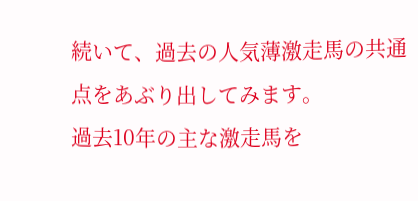続いて、過去の人気薄激走馬の共通点をあぶり出してみます。
過去10年の主な激走馬を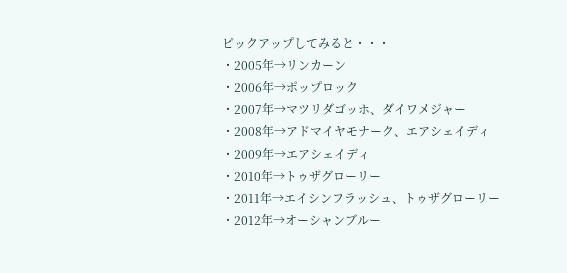ピックアップしてみると・・・
・2005年→リンカーン
・2006年→ポップロック
・2007年→マツリダゴッホ、ダイワメジャー
・2008年→アドマイヤモナーク、エアシェイディ
・2009年→エアシェイディ
・2010年→トゥザグローリー
・2011年→エイシンフラッシュ、トゥザグローリー
・2012年→オーシャンブルー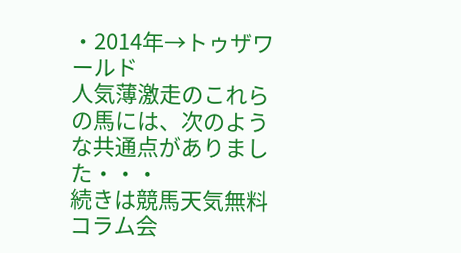・2014年→トゥザワールド
人気薄激走のこれらの馬には、次のような共通点がありました・・・
続きは競馬天気無料コラム会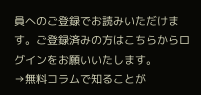員へのご登録でお読みいただけます。ご登録済みの方はこちらからログインをお願いいたします。
→無料コラムで知ることが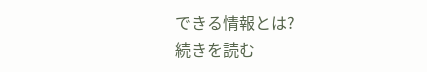できる情報とは?
続きを読む